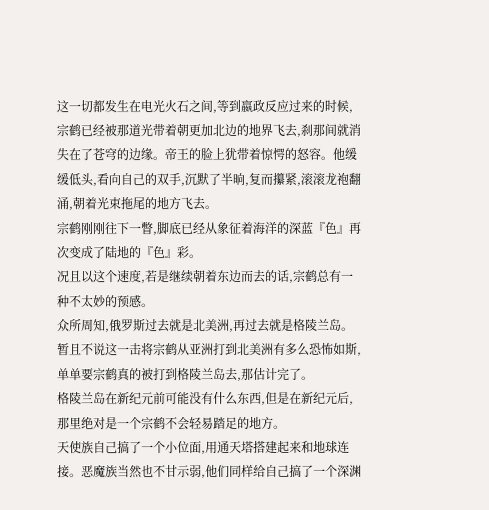这一切都发生在电光火石之间,等到嬴政反应过来的时候,宗鹤已经被那道光带着朝更加北边的地界飞去,刹那间就消失在了苍穹的边缘。帝王的脸上犹带着惊愕的怒容。他缓缓低头,看向自己的双手,沉默了半晌,复而攥紧,滚滚龙袍翻涌,朝着光束拖尾的地方飞去。
宗鹤刚刚往下一瞥,脚底已经从象征着海洋的深蓝『色』再次变成了陆地的『色』彩。
况且以这个速度,若是继续朝着东边而去的话,宗鹤总有一种不太妙的预感。
众所周知,俄罗斯过去就是北美洲,再过去就是格陵兰岛。
暂且不说这一击将宗鹤从亚洲打到北美洲有多么恐怖如斯,单单要宗鹤真的被打到格陵兰岛去,那估计完了。
格陵兰岛在新纪元前可能没有什么东西,但是在新纪元后,那里绝对是一个宗鹤不会轻易踏足的地方。
天使族自己搞了一个小位面,用通天塔搭建起来和地球连接。恶魔族当然也不甘示弱,他们同样给自己搞了一个深渊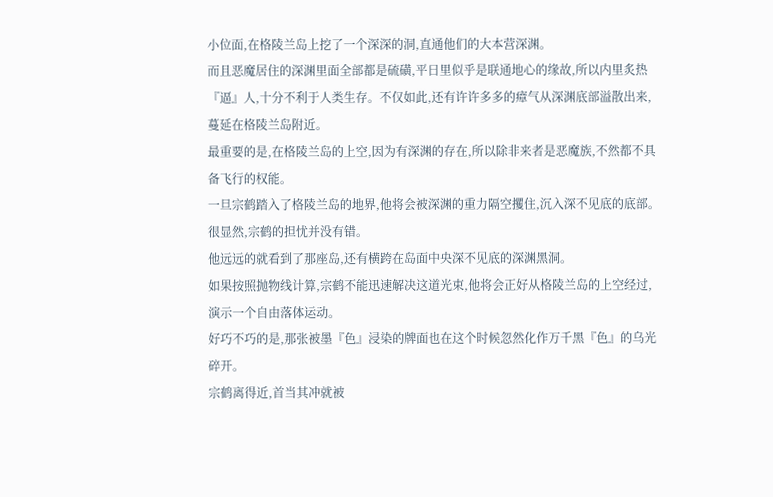小位面,在格陵兰岛上挖了一个深深的洞,直通他们的大本营深渊。
而且恶魔居住的深渊里面全部都是硫磺,平日里似乎是联通地心的缘故,所以内里炙热『逼』人,十分不利于人类生存。不仅如此,还有许许多多的瘴气从深渊底部溢散出来,蔓延在格陵兰岛附近。
最重要的是,在格陵兰岛的上空,因为有深渊的存在,所以除非来者是恶魔族,不然都不具备飞行的权能。
一旦宗鹤踏入了格陵兰岛的地界,他将会被深渊的重力隔空攫住,沉入深不见底的底部。
很显然,宗鹤的担忧并没有错。
他远远的就看到了那座岛,还有横跨在岛面中央深不见底的深渊黑洞。
如果按照抛物线计算,宗鹤不能迅速解决这道光束,他将会正好从格陵兰岛的上空经过,演示一个自由落体运动。
好巧不巧的是,那张被墨『色』浸染的牌面也在这个时候忽然化作万千黑『色』的乌光碎开。
宗鹤离得近,首当其冲就被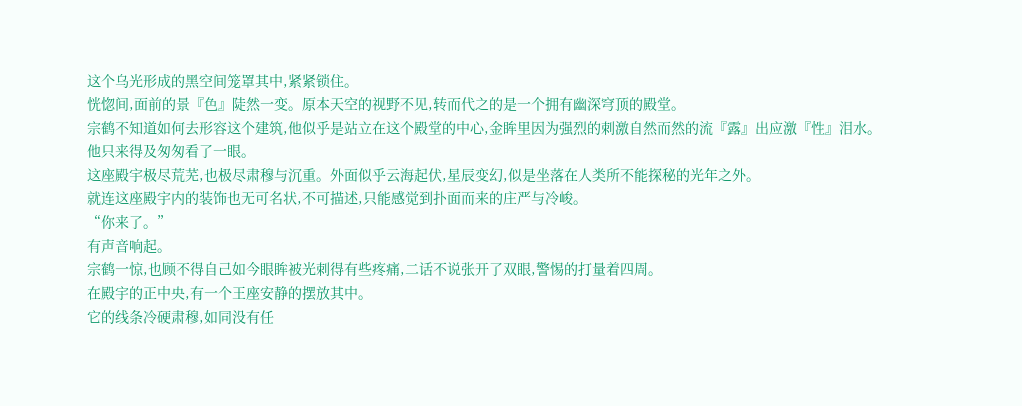这个乌光形成的黑空间笼罩其中,紧紧锁住。
恍惚间,面前的景『色』陡然一变。原本天空的视野不见,转而代之的是一个拥有幽深穹顶的殿堂。
宗鹤不知道如何去形容这个建筑,他似乎是站立在这个殿堂的中心,金眸里因为强烈的刺激自然而然的流『露』出应激『性』泪水。
他只来得及匆匆看了一眼。
这座殿宇极尽荒芜,也极尽肃穆与沉重。外面似乎云海起伏,星辰变幻,似是坐落在人类所不能探秘的光年之外。
就连这座殿宇内的装饰也无可名状,不可描述,只能感觉到扑面而来的庄严与冷峻。
“你来了。”
有声音响起。
宗鹤一惊,也顾不得自己如今眼眸被光刺得有些疼痛,二话不说张开了双眼,警惕的打量着四周。
在殿宇的正中央,有一个王座安静的摆放其中。
它的线条冷硬肃穆,如同没有任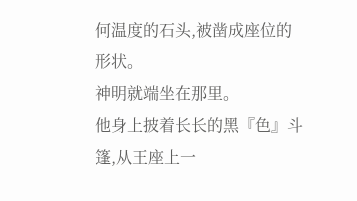何温度的石头,被凿成座位的形状。
神明就端坐在那里。
他身上披着长长的黑『色』斗篷,从王座上一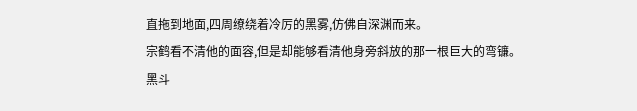直拖到地面,四周缭绕着冷厉的黑雾,仿佛自深渊而来。
宗鹤看不清他的面容,但是却能够看清他身旁斜放的那一根巨大的弯镰。
黑斗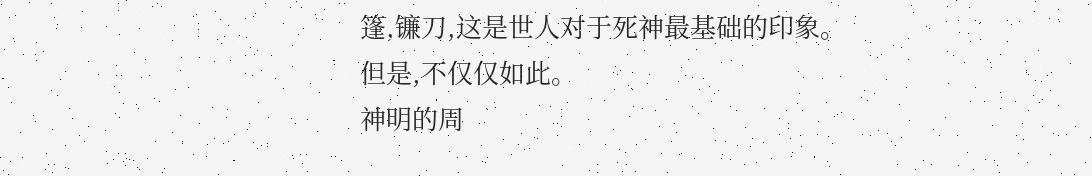篷,镰刀,这是世人对于死神最基础的印象。
但是,不仅仅如此。
神明的周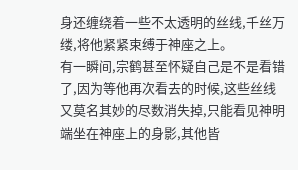身还缠绕着一些不太透明的丝线,千丝万缕,将他紧紧束缚于神座之上。
有一瞬间,宗鹤甚至怀疑自己是不是看错了,因为等他再次看去的时候,这些丝线又莫名其妙的尽数消失掉,只能看见神明端坐在神座上的身影,其他皆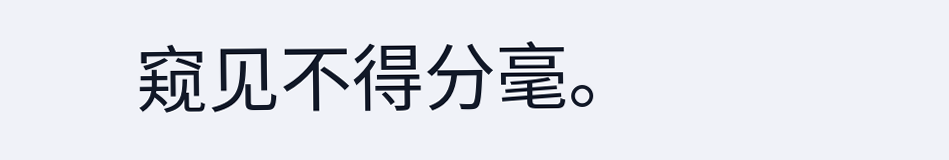窥见不得分毫。